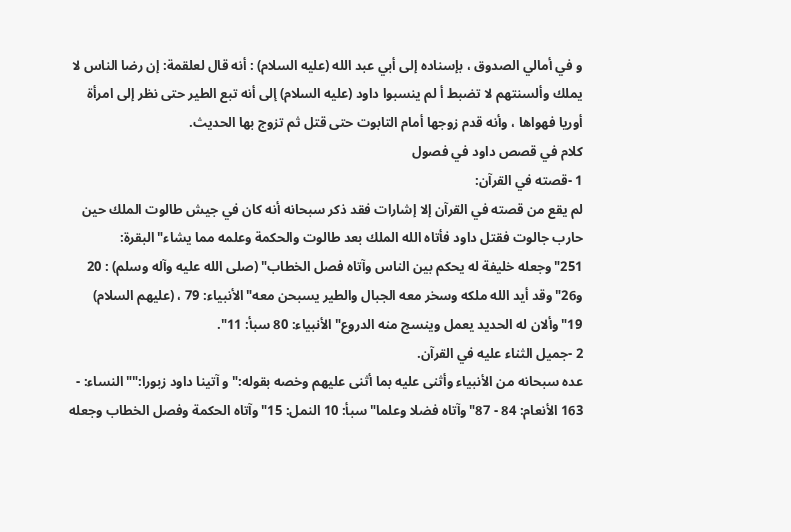و في أمالي الصدوق ، بإسناده إلى أبي عبد الله (عليه السلام) : أنه قال لعلقمة: إن رضا الناس لا يملك وألسنتهم لا تضبط أ لم ينسبوا داود (عليه السلام) إلى أنه تبع الطير حتى نظر إلى امرأة أوريا فهواها ، وأنه قدم زوجها أمام التابوت حتى قتل ثم تزوج بها الحديث.
كلام في قصص داود في فصول
1 -قصته في القرآن:
لم يقع من قصته في القرآن إلا إشارات فقد ذكر سبحانه أنه كان في جيش طالوت الملك حين حارب جالوت فقتل داود فأتاه الله الملك بعد طالوت والحكمة وعلمه مما يشاء"البقرة: 251"وجعله خليفة له يحكم بين الناس وآتاه فصل الخطاب" (صلى الله عليه وآله وسلم) : 20 و26"وقد أيد الله ملكه وسخر معه الجبال والطير يسبحن معه"الأنبياء: 79 ، (عليهم السلام) 19"وألان له الحديد يعمل وينسج منه الدروع"الأنبياء: 80 سبأ: 11".
2 -جميل الثناء عليه في القرآن.
عده سبحانه من الأنبياء وأثنى عليه بما أثنى عليهم وخصه بقوله:"و آتينا داود زبورا:""النساء: - 163 الأنعام: 84 - 87"وآتاه فضلا وعلما"سبأ: 10 النمل: 15"وآتاه الحكمة وفصل الخطاب وجعله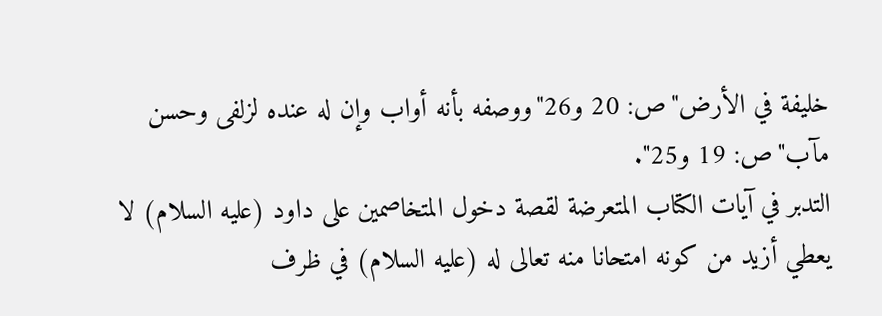خليفة في الأرض"ص: 20 و26"ووصفه بأنه أواب وإن له عنده لزلفى وحسن مآب"ص: 19 و25".
التدبر في آيات الكتاب المتعرضة لقصة دخول المتخاصمين على داود (عليه السلام) لا يعطي أزيد من كونه امتحانا منه تعالى له (عليه السلام) في ظرف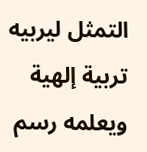التمثل ليربيه تربية إلهية ويعلمه رسم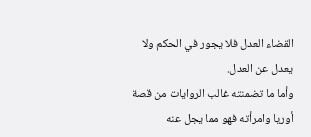القضاء العدل فلا يجور في الحكم ولا يعدل عن العدل.
وأما ما تضمنته غالب الروايات من قصة أوريا وامرأته فهو مما يجل عنه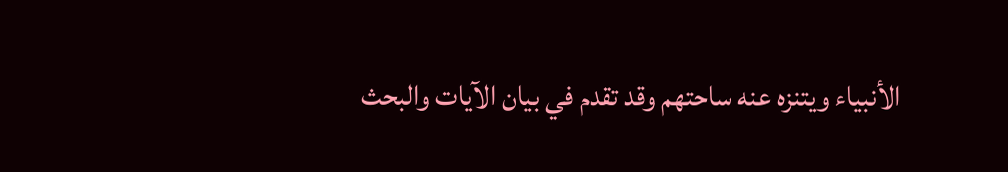الأنبياء ويتنزه عنه ساحتهم وقد تقدم في بيان الآيات والبحث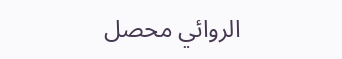الروائي محصل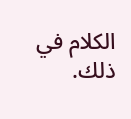الكلام في ذلك.